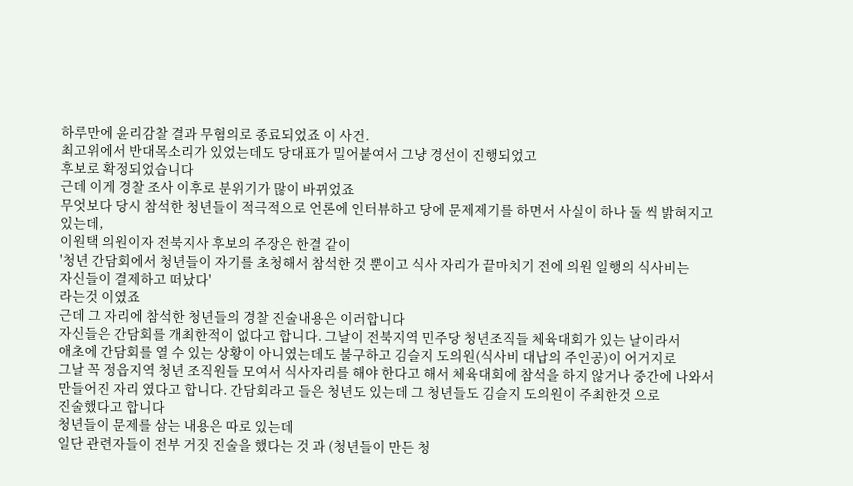하루만에 윤리감찰 결과 무혐의로 종료되었죠 이 사건.
최고위에서 반대목소리가 있었는데도 당대표가 밀어붙여서 그냥 경선이 진행되었고
후보로 확정되었습니다
근데 이게 경찰 조사 이후로 분위기가 많이 바뀌었죠
무엇보다 당시 참석한 청년들이 적극적으로 언론에 인터뷰하고 당에 문제제기를 하면서 사실이 하나 둘 씩 밝혀지고
있는데,
이원택 의원이자 전북지사 후보의 주장은 한결 같이
'청년 간담회에서 청년들이 자기를 초청해서 참석한 것 뿐이고 식사 자리가 끝마치기 전에 의원 일행의 식사비는
자신들이 결제하고 떠났다'
라는것 이였죠
근데 그 자리에 참석한 청년들의 경찰 진술내용은 이러합니다
자신들은 간담회를 개최한적이 없다고 합니다. 그날이 전북지역 민주당 청년조직들 체육대회가 있는 날이라서
애초에 간담회를 열 수 있는 상황이 아니였는데도 불구하고 김슬지 도의원(식사비 대납의 주인공)이 어거지로
그날 꼭 정읍지역 청년 조직원들 모여서 식사자리를 해야 한다고 해서 체육대회에 참석을 하지 않거나 중간에 나와서
만들어진 자리 였다고 합니다. 간담회라고 들은 청년도 있는데 그 청년들도 김슬지 도의원이 주최한것 으로
진술했다고 합니다
청년들이 문제를 삼는 내용은 따로 있는데
일단 관련자들이 전부 거짓 진술을 했다는 것 과 (청년들이 만든 청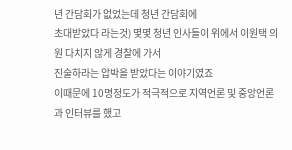년 간담회가 없었는데 청년 간담회에
초대받았다 라는것) 몇몇 청년 인사들이 위에서 이원택 의원 다치지 않게 경찰에 가서
진술하라는 압박을 받았다는 이야기였죠
이때문에 10명정도가 적극적으로 지역언론 및 중앙언론과 인터뷰를 했고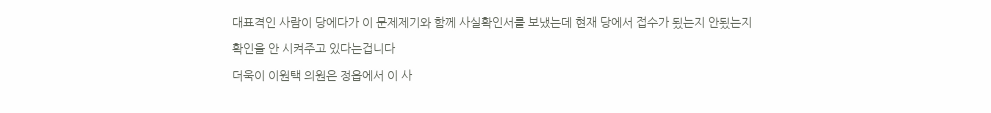대표격인 사람이 당에다가 이 문제제기와 함께 사실확인서를 보냈는데 현재 당에서 접수가 됬는지 안됬는지
확인을 안 시켜주고 있다는겁니다
더욱이 이원택 의원은 정읍에서 이 사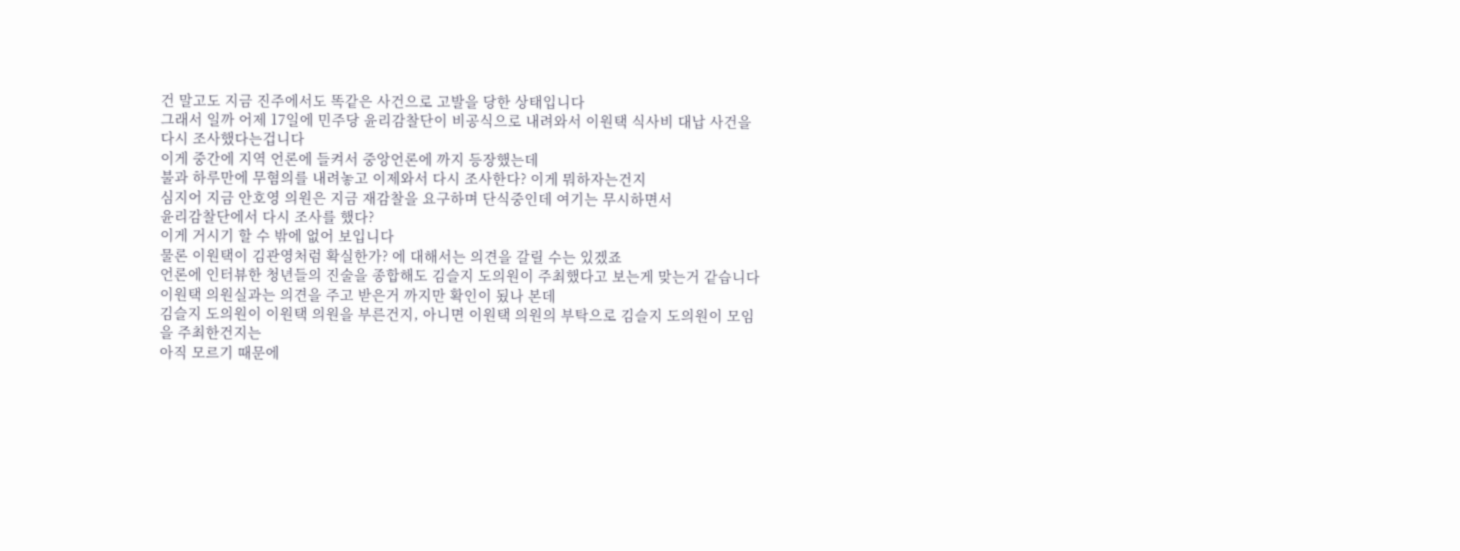건 말고도 지금 진주에서도 똑같은 사건으로 고발을 당한 상태입니다
그래서 일까 어제 17일에 민주당 윤리감찰단이 비공식으로 내려와서 이원택 식사비 대납 사건을
다시 조사했다는겁니다
이게 중간에 지역 언론에 들켜서 중앙언론에 까지 등장했는데
불과 하루만에 무혐의를 내려놓고 이제와서 다시 조사한다? 이게 뭐하자는건지
심지어 지금 안호영 의원은 지금 재감찰을 요구하며 단식중인데 여기는 무시하면서
윤리감찰단에서 다시 조사를 했다?
이게 거시기 할 수 밖에 없어 보입니다
물론 이원택이 김관영처럼 확실한가? 에 대해서는 의견을 갈릴 수는 있겠죠
언론에 인터뷰한 청년들의 진술을 종합해도 김슬지 도의원이 주최했다고 보는게 맞는거 같습니다
이원택 의원실과는 의견을 주고 받은거 까지만 확인이 됬나 본데
김슬지 도의원이 이원택 의원을 부른건지, 아니면 이원택 의원의 부탁으로 김슬지 도의원이 모임을 주최한건지는
아직 모르기 때문에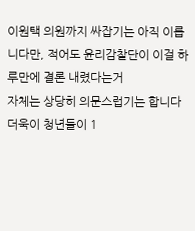이원택 의원까지 싸잡기는 아직 이릅니다만, 적어도 윤리감찰단이 이걸 하루만에 결론 내렸다는거
자체는 상당히 의문스럽기는 합니다
더욱이 청년들이 1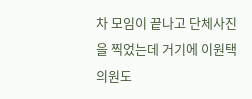차 모임이 끝나고 단체사진을 찍었는데 거기에 이원택 의원도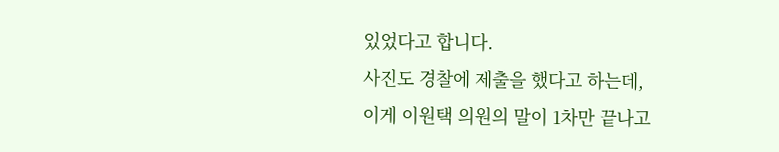있었다고 합니다.
사진도 경찰에 제출을 했다고 하는데,
이게 이원택 의원의 말이 1차만 끝나고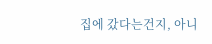집에 갔다는건지, 아니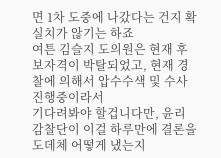면 1차 도중에 나갔다는 건지 확실치가 않기는 하죠
여튼 김슬지 도의원은 현재 후보자격이 박탈되었고, 현재 경찰에 의해서 압수수색 및 수사 진행중이라서
기다려봐야 할겁니다만, 윤리감찰단이 이걸 하루만에 결론을 도데체 어떻게 냈는지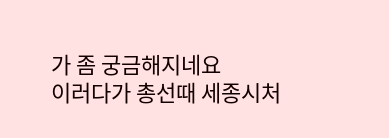가 좀 궁금해지네요
이러다가 총선때 세종시처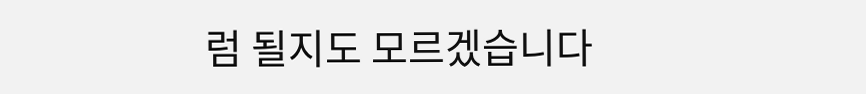럼 될지도 모르겠습니다